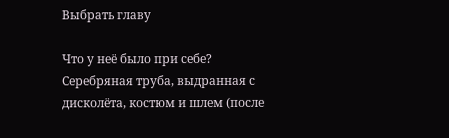Выбрать главу

Что у неё было при себе? Серебряная труба, выдранная с дисколёта, костюм и шлем (после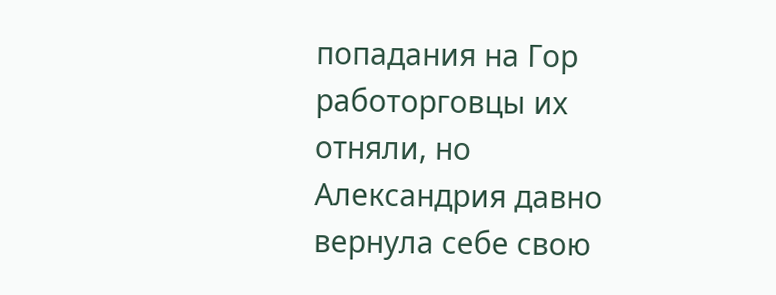попадания на Гор работорговцы их отняли, но Александрия давно вернула себе свою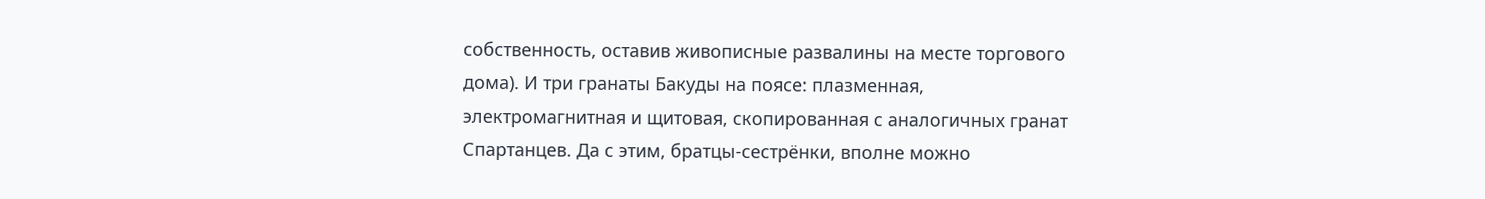собственность, оставив живописные развалины на месте торгового дома). И три гранаты Бакуды на поясе: плазменная, электромагнитная и щитовая, скопированная с аналогичных гранат Спартанцев. Да с этим, братцы-сестрёнки, вполне можно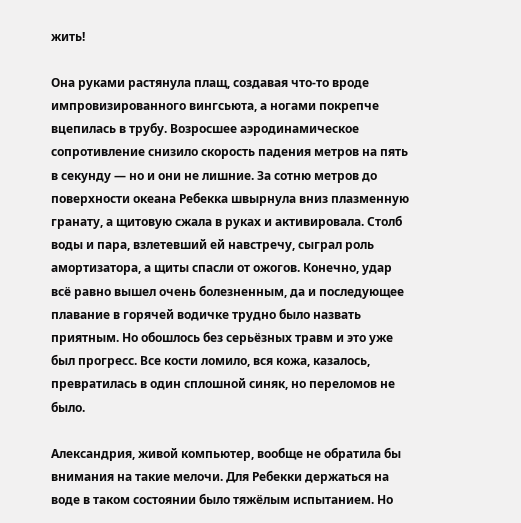жить!

Она руками растянула плащ, создавая что-то вроде импровизированного вингсьюта, а ногами покрепче вцепилась в трубу. Возросшее аэродинамическое сопротивление снизило скорость падения метров на пять в секунду — но и они не лишние. За сотню метров до поверхности океана Ребекка швырнула вниз плазменную гранату, а щитовую сжала в руках и активировала. Столб воды и пара, взлетевший ей навстречу, сыграл роль амортизатора, а щиты спасли от ожогов. Конечно, удар всё равно вышел очень болезненным, да и последующее плавание в горячей водичке трудно было назвать приятным. Но обошлось без серьёзных травм и это уже был прогресс. Все кости ломило, вся кожа, казалось, превратилась в один сплошной синяк, но переломов не было.

Александрия, живой компьютер, вообще не обратила бы внимания на такие мелочи. Для Ребекки держаться на воде в таком состоянии было тяжёлым испытанием. Но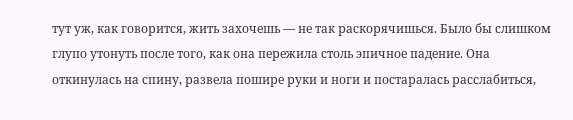тут уж, как говорится, жить захочешь — не так раскорячишься. Было бы слишком глупо утонуть после того, как она пережила столь эпичное падение. Она откинулась на спину, развела пошире руки и ноги и постаралась расслабиться,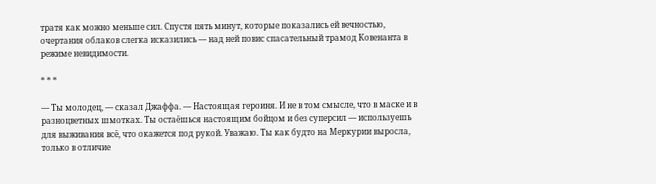тратя как можно меньше сил. Спустя пять минут, которые показались ей вечностью, очертания облаков слегка исказились — над ней повис спасательный трамод Ковенанта в режиме невидимости.

* * *

— Ты молодец, — сказал Джаффа. — Настоящая героиня. И не в том смысле, что в маске и в разноцветных шмотках. Ты остаёшься настоящим бойцом и без суперсил — используешь для выживания всё, что окажется под рукой. Уважаю. Ты как будто на Меркурии выросла, только в отличие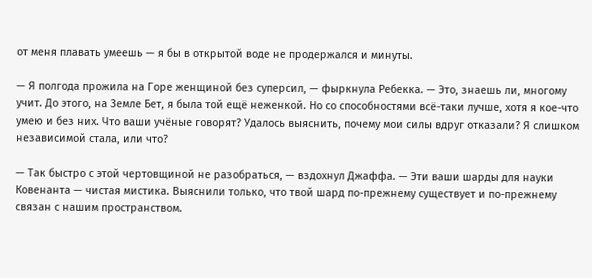от меня плавать умеешь — я бы в открытой воде не продержался и минуты.

— Я полгода прожила на Горе женщиной без суперсил, — фыркнула Ребекка. — Это, знаешь ли, многому учит. До этого, на Земле Бет, я была той ещё неженкой. Но со способностями всё-таки лучше, хотя я кое-что умею и без них. Что ваши учёные говорят? Удалось выяснить, почему мои силы вдруг отказали? Я слишком независимой стала, или что?

— Так быстро с этой чертовщиной не разобраться, — вздохнул Джаффа. — Эти ваши шарды для науки Ковенанта — чистая мистика. Выяснили только, что твой шард по-прежнему существует и по-прежнему связан с нашим пространством.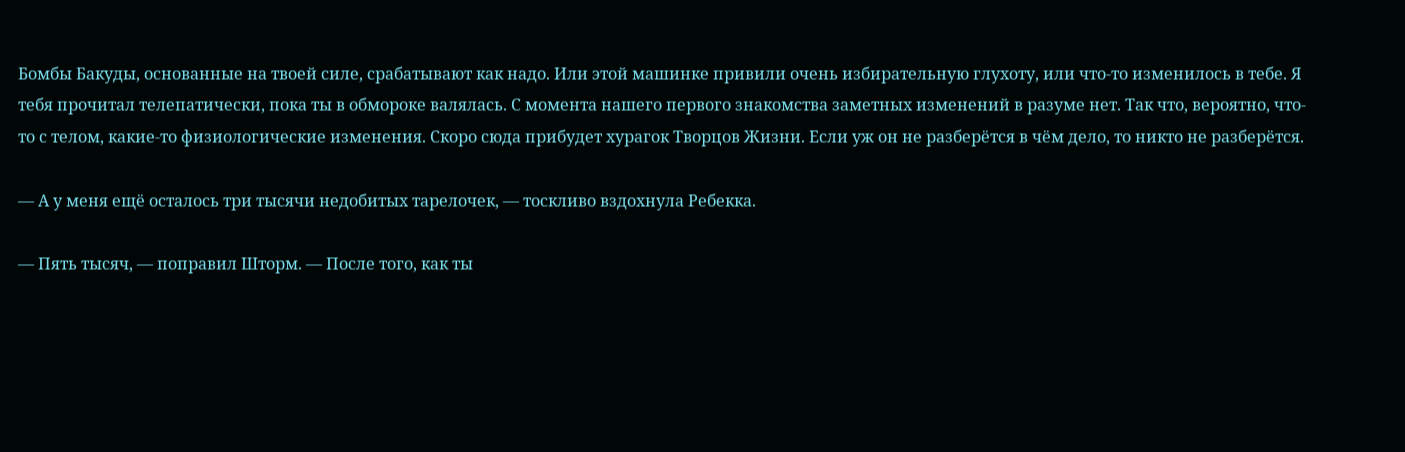Бомбы Бакуды, основанные на твоей силе, срабатывают как надо. Или этой машинке привили очень избирательную глухоту, или что-то изменилось в тебе. Я тебя прочитал телепатически, пока ты в обмороке валялась. С момента нашего первого знакомства заметных изменений в разуме нет. Так что, вероятно, что-то с телом, какие-то физиологические изменения. Скоро сюда прибудет хурагок Творцов Жизни. Если уж он не разберётся в чём дело, то никто не разберётся.

— А у меня ещё осталось три тысячи недобитых тарелочек, — тоскливо вздохнула Ребекка.

— Пять тысяч, — поправил Шторм. — После того, как ты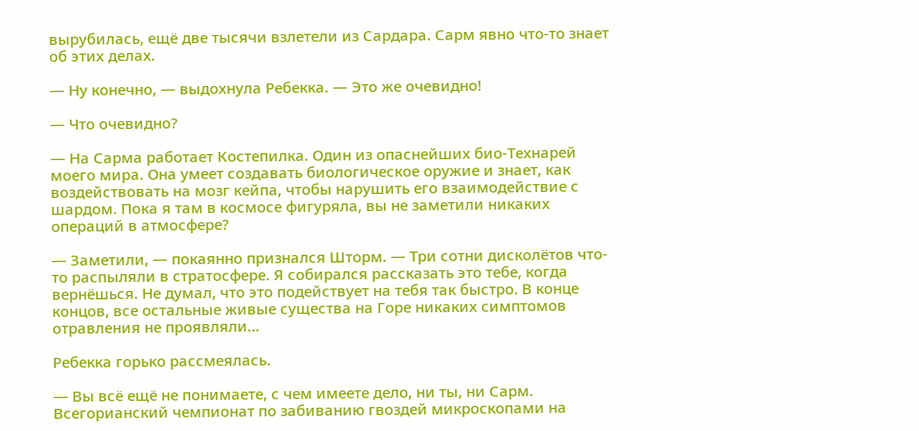вырубилась, ещё две тысячи взлетели из Сардара. Сарм явно что-то знает об этих делах.

— Ну конечно, — выдохнула Ребекка. — Это же очевидно!

— Что очевидно?

— На Сарма работает Костепилка. Один из опаснейших био-Технарей моего мира. Она умеет создавать биологическое оружие и знает, как воздействовать на мозг кейпа, чтобы нарушить его взаимодействие с шардом. Пока я там в космосе фигуряла, вы не заметили никаких операций в атмосфере?

— Заметили, — покаянно признался Шторм. — Три сотни дисколётов что-то распыляли в стратосфере. Я собирался рассказать это тебе, когда вернёшься. Не думал, что это подействует на тебя так быстро. В конце концов, все остальные живые существа на Горе никаких симптомов отравления не проявляли…

Ребекка горько рассмеялась.

— Вы всё ещё не понимаете, с чем имеете дело, ни ты, ни Сарм. Всегорианский чемпионат по забиванию гвоздей микроскопами на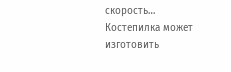скорость… Костепилка может изготовить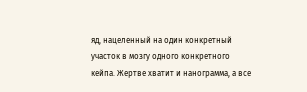яд, нацеленный на один конкретный участок в мозгу одного конкретного кейпа. Жертве хватит и нанограмма, а все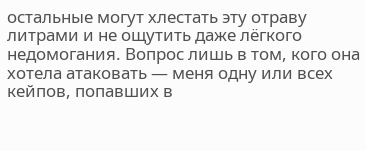остальные могут хлестать эту отраву литрами и не ощутить даже лёгкого недомогания. Вопрос лишь в том, кого она хотела атаковать — меня одну или всех кейпов, попавших в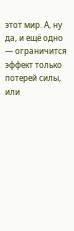этот мир. А, ну да, и ещё одно — ограничится эффект только потерей силы, или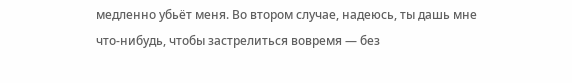медленно убьёт меня. Во втором случае, надеюсь, ты дашь мне что-нибудь, чтобы застрелиться вовремя — без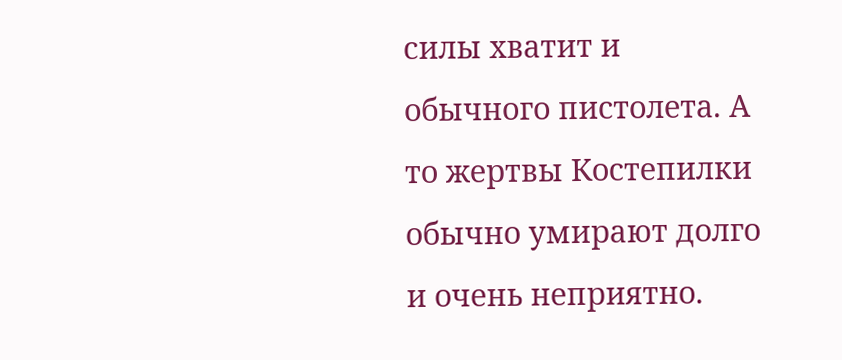силы хватит и обычного пистолета. А то жертвы Костепилки обычно умирают долго и очень неприятно.